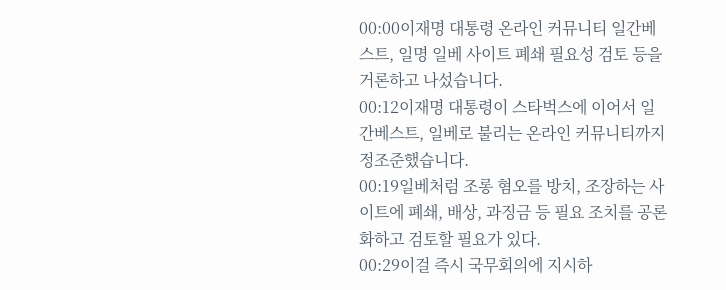00:00이재명 대통령 온라인 커뮤니티 일간베스트, 일명 일베 사이트 폐쇄 필요성 검토 등을 거론하고 나섰습니다.
00:12이재명 대통령이 스타벅스에 이어서 일간베스트, 일베로 불리는 온라인 커뮤니티까지 정조준했습니다.
00:19일베처럼 조롱 혐오를 방치, 조장하는 사이트에 폐쇄, 배상, 과징금 등 필요 조치를 공론화하고 검토할 필요가 있다.
00:29이걸 즉시 국무회의에 지시하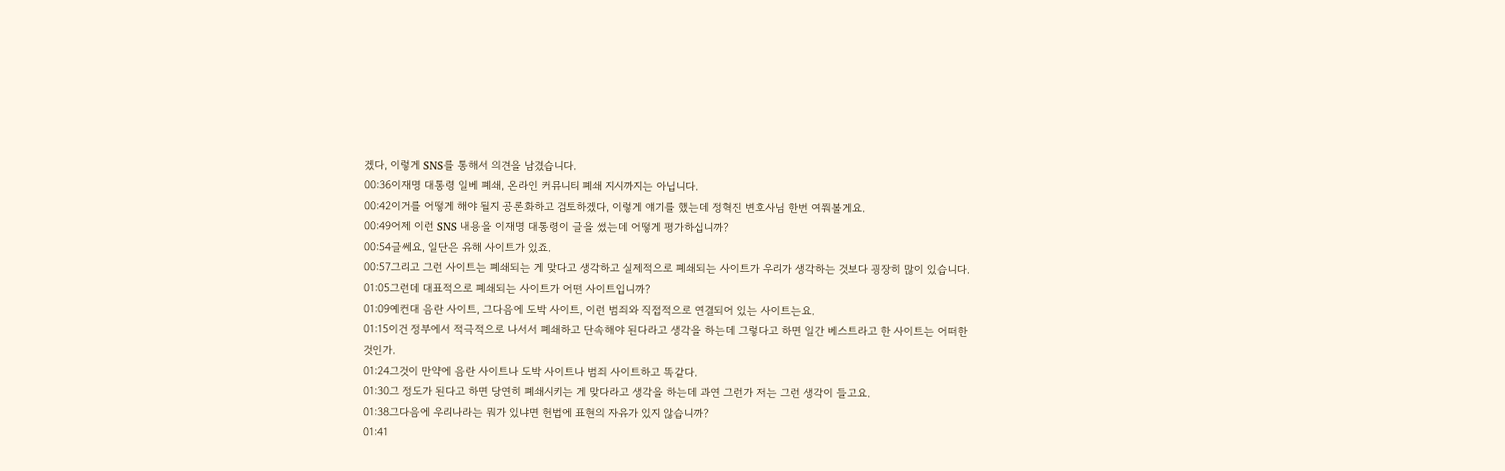겠다, 이렇게 SNS를 통해서 의견을 남겼습니다.
00:36이재명 대통령 일베 폐쇄, 온라인 커뮤니티 폐쇄 지시까지는 아닙니다.
00:42이거를 어떻게 해야 될지 공론화하고 검토하겠다, 이렇게 얘기를 했는데 정혁진 변호사님 한번 여쭤볼게요.
00:49어제 이런 SNS 내용을 이재명 대통령이 글을 썼는데 어떻게 평가하십니까?
00:54글쎄요, 일단은 유해 사이트가 있죠.
00:57그리고 그런 사이트는 폐쇄되는 게 맞다고 생각하고 실제적으로 폐쇄되는 사이트가 우리가 생각하는 것보다 굉장히 많이 있습니다.
01:05그런데 대표적으로 폐쇄되는 사이트가 어떤 사이트입니까?
01:09예컨대 음란 사이트, 그다음에 도박 사이트, 이런 범죄와 직접적으로 연결되어 있는 사이트는요.
01:15이건 정부에서 적극적으로 나서서 폐쇄하고 단속해야 된다라고 생각을 하는데 그렇다고 하면 일간 베스트라고 한 사이트는 어떠한 것인가.
01:24그것이 만약에 음란 사이트나 도박 사이트나 범죄 사이트하고 똑같다.
01:30그 정도가 된다고 하면 당연히 폐쇄시키는 게 맞다라고 생각을 하는데 과연 그런가 저는 그런 생각이 들고요.
01:38그다음에 우리나라는 뭐가 있냐면 헌법에 표현의 자유가 있지 않습니까?
01:41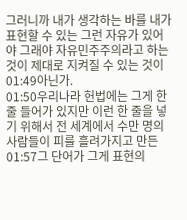그러니까 내가 생각하는 바를 내가 표현할 수 있는 그런 자유가 있어야 그래야 자유민주주의라고 하는 것이 제대로 지켜질 수 있는 것이
01:49아닌가.
01:50우리나라 헌법에는 그게 한 줄 들어가 있지만 이런 한 줄을 넣기 위해서 전 세계에서 수만 명의 사람들이 피를 흘려가지고 만든
01:57그 단어가 그게 표현의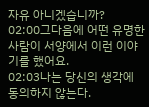자유 아니겠습니까?
02:00그다음에 어떤 유명한 사람이 서양에서 이런 이야기를 했어요.
02:03나는 당신의 생각에 동의하지 않는다.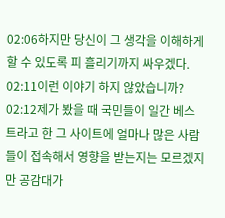02:06하지만 당신이 그 생각을 이해하게 할 수 있도록 피 흘리기까지 싸우겠다.
02:11이런 이야기 하지 않았습니까?
02:12제가 봤을 때 국민들이 일간 베스트라고 한 그 사이트에 얼마나 많은 사람들이 접속해서 영향을 받는지는 모르겠지만 공감대가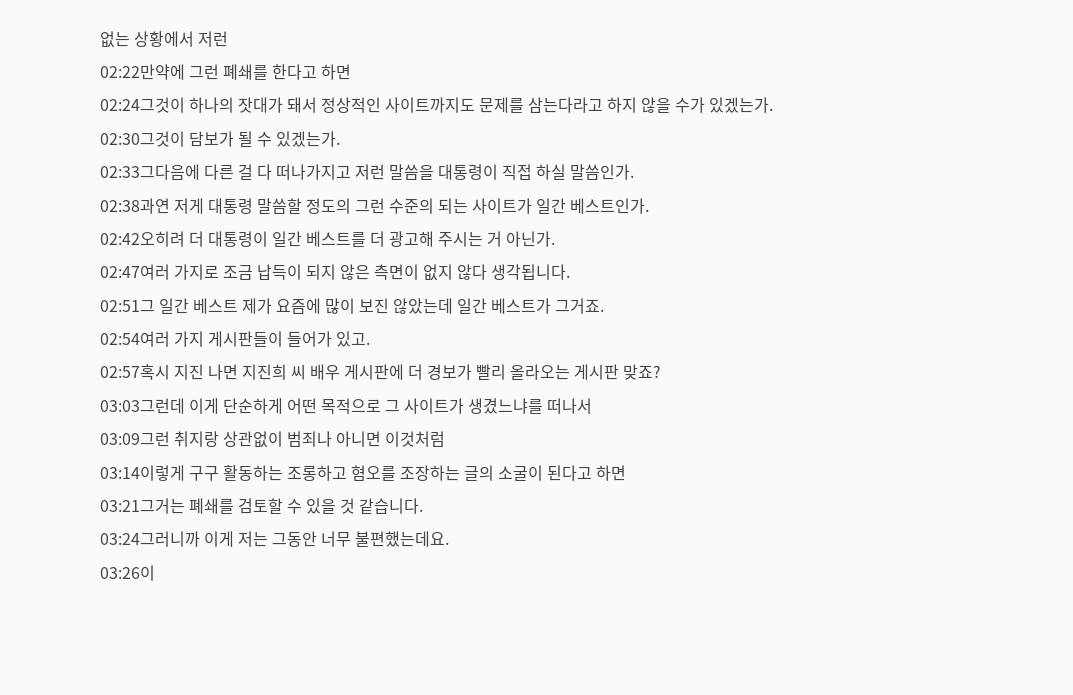없는 상황에서 저런
02:22만약에 그런 폐쇄를 한다고 하면
02:24그것이 하나의 잣대가 돼서 정상적인 사이트까지도 문제를 삼는다라고 하지 않을 수가 있겠는가.
02:30그것이 담보가 될 수 있겠는가.
02:33그다음에 다른 걸 다 떠나가지고 저런 말씀을 대통령이 직접 하실 말씀인가.
02:38과연 저게 대통령 말씀할 정도의 그런 수준의 되는 사이트가 일간 베스트인가.
02:42오히려 더 대통령이 일간 베스트를 더 광고해 주시는 거 아닌가.
02:47여러 가지로 조금 납득이 되지 않은 측면이 없지 않다 생각됩니다.
02:51그 일간 베스트 제가 요즘에 많이 보진 않았는데 일간 베스트가 그거죠.
02:54여러 가지 게시판들이 들어가 있고.
02:57혹시 지진 나면 지진희 씨 배우 게시판에 더 경보가 빨리 올라오는 게시판 맞죠?
03:03그런데 이게 단순하게 어떤 목적으로 그 사이트가 생겼느냐를 떠나서
03:09그런 취지랑 상관없이 범죄나 아니면 이것처럼
03:14이렇게 구구 활동하는 조롱하고 혐오를 조장하는 글의 소굴이 된다고 하면
03:21그거는 폐쇄를 검토할 수 있을 것 같습니다.
03:24그러니까 이게 저는 그동안 너무 불편했는데요.
03:26이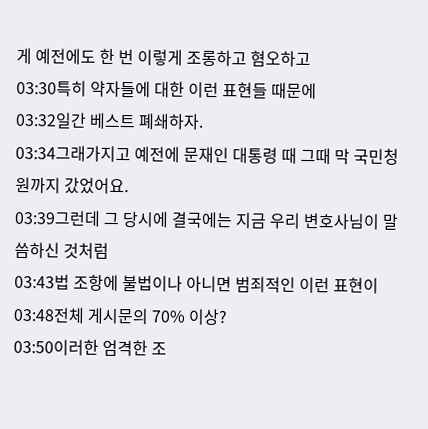게 예전에도 한 번 이렇게 조롱하고 혐오하고
03:30특히 약자들에 대한 이런 표현들 때문에
03:32일간 베스트 폐쇄하자.
03:34그래가지고 예전에 문재인 대통령 때 그때 막 국민청원까지 갔었어요.
03:39그런데 그 당시에 결국에는 지금 우리 변호사님이 말씀하신 것처럼
03:43법 조항에 불법이나 아니면 범죄적인 이런 표현이
03:48전체 게시문의 70% 이상?
03:50이러한 엄격한 조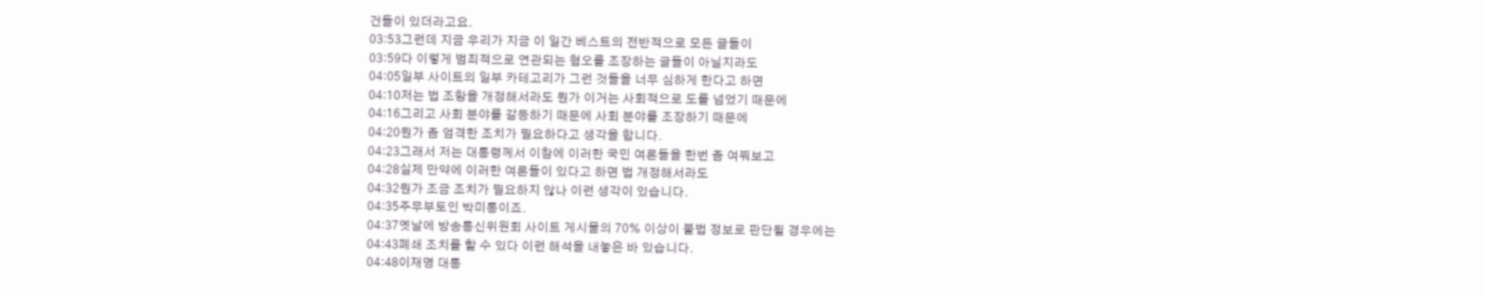건들이 있더라고요.
03:53그런데 지금 우리가 지금 이 일간 베스트의 전반적으로 모든 글들이
03:59다 이렇게 범죄적으로 연관되는 혐오를 조장하는 글들이 아닐지라도
04:05일부 사이트의 일부 카테고리가 그런 것들을 너무 심하게 한다고 하면
04:10저는 법 조항을 개정해서라도 뭔가 이거는 사회적으로 도를 넘었기 때문에
04:16그리고 사회 분야를 갈등하기 때문에 사회 분야를 조장하기 때문에
04:20뭔가 좀 엄격한 조치가 필요하다고 생각을 합니다.
04:23그래서 저는 대통령께서 이참에 이러한 국민 여론들을 한번 좀 여쭤보고
04:28실제 만약에 이러한 여론들이 있다고 하면 법 개정해서라도
04:32뭔가 조금 조치가 필요하지 않나 이런 생각이 있습니다.
04:35주무부토인 박미통이죠.
04:37옛날에 방송통신위원회 사이트 게시물의 70% 이상이 불법 정보로 판단될 경우에는
04:43폐쇄 조치를 할 수 있다 이런 해석을 내놓은 바 있습니다.
04:48이재명 대통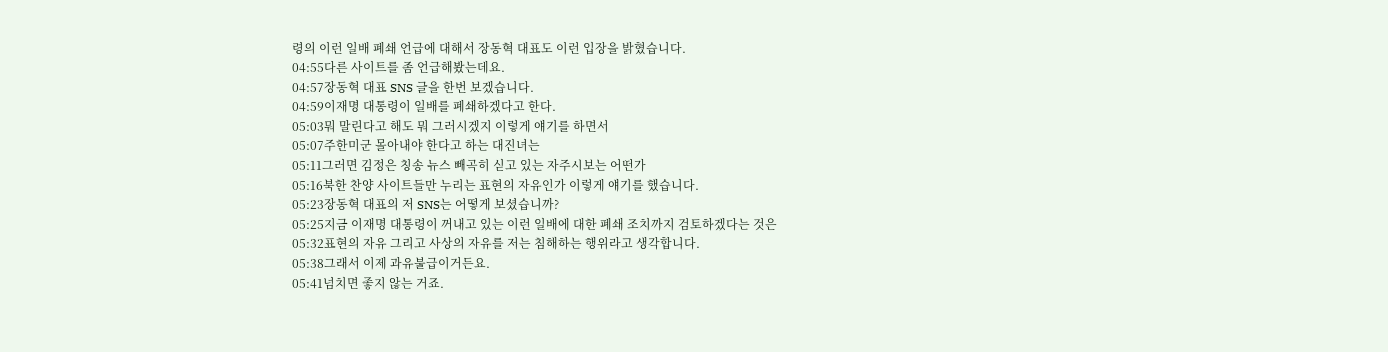령의 이런 일배 폐쇄 언급에 대해서 장동혁 대표도 이런 입장을 밝혔습니다.
04:55다른 사이트를 좀 언급해봤는데요.
04:57장동혁 대표 SNS 글을 한번 보겠습니다.
04:59이재명 대통령이 일배를 폐쇄하겠다고 한다.
05:03뭐 말린다고 해도 뭐 그러시겠지 이렇게 얘기를 하면서
05:07주한미군 몰아내야 한다고 하는 대진녀는
05:11그러면 김정은 칭송 뉴스 빼곡히 싣고 있는 자주시보는 어떤가
05:16북한 찬양 사이트들만 누리는 표현의 자유인가 이렇게 얘기를 했습니다.
05:23장동혁 대표의 저 SNS는 어떻게 보셨습니까?
05:25지금 이재명 대통령이 꺼내고 있는 이런 일배에 대한 폐쇄 조치까지 검토하겠다는 것은
05:32표현의 자유 그리고 사상의 자유를 저는 침해하는 행위라고 생각합니다.
05:38그래서 이제 과유불급이거든요.
05:41넘치면 좋지 않는 거죠.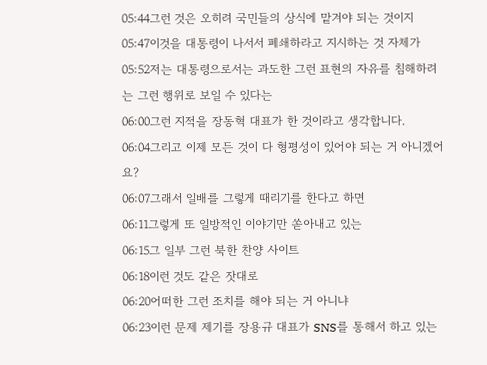05:44그런 것은 오히려 국민들의 상식에 맡겨야 되는 것이지
05:47이것을 대통령이 나서서 폐쇄하라고 지시하는 것 자체가
05:52저는 대통령으로서는 과도한 그런 표현의 자유를 침해하려는 그런 행위로 보일 수 있다는
06:00그런 지적을 장동혁 대표가 한 것이라고 생각합니다.
06:04그리고 이제 모든 것이 다 형평성이 있어야 되는 거 아니겠어요?
06:07그래서 일배를 그렇게 때리기를 한다고 하면
06:11그렇게 또 일방적인 이야기만 쏟아내고 있는
06:15그 일부 그런 북한 찬양 사이트
06:18이런 것도 같은 잣대로
06:20어떠한 그런 조치를 해야 되는 거 아니냐
06:23이런 문제 제기를 장용규 대표가 SNS를 통해서 하고 있는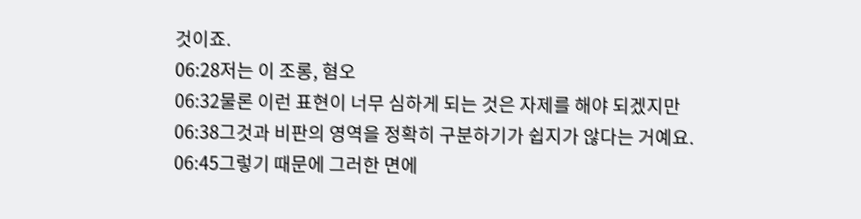것이죠.
06:28저는 이 조롱, 혐오
06:32물론 이런 표현이 너무 심하게 되는 것은 자제를 해야 되겠지만
06:38그것과 비판의 영역을 정확히 구분하기가 쉽지가 않다는 거예요.
06:45그렇기 때문에 그러한 면에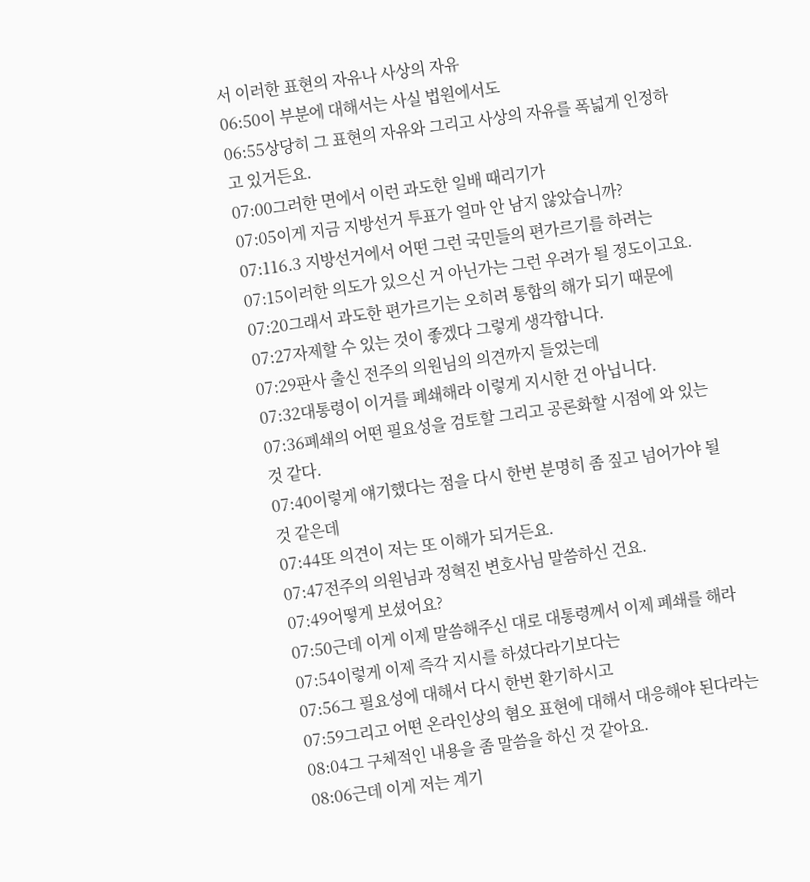서 이러한 표현의 자유나 사상의 자유
06:50이 부분에 대해서는 사실 법원에서도
06:55상당히 그 표현의 자유와 그리고 사상의 자유를 폭넓게 인정하고 있거든요.
07:00그러한 면에서 이런 과도한 일배 때리기가
07:05이게 지금 지방선거 투표가 얼마 안 남지 않았습니까?
07:116.3 지방선거에서 어떤 그런 국민들의 편가르기를 하려는
07:15이러한 의도가 있으신 거 아닌가는 그런 우려가 될 정도이고요.
07:20그래서 과도한 편가르기는 오히려 통합의 해가 되기 때문에
07:27자제할 수 있는 것이 좋겠다 그렇게 생각합니다.
07:29판사 출신 전주의 의원님의 의견까지 들었는데
07:32대통령이 이거를 폐쇄해라 이렇게 지시한 건 아닙니다.
07:36폐쇄의 어떤 필요성을 검토할 그리고 공론화할 시점에 와 있는 것 같다.
07:40이렇게 얘기했다는 점을 다시 한번 분명히 좀 짚고 넘어가야 될 것 같은데
07:44또 의견이 저는 또 이해가 되거든요.
07:47전주의 의원님과 정혁진 변호사님 말씀하신 건요.
07:49어떻게 보셨어요?
07:50근데 이게 이제 말씀해주신 대로 대통령께서 이제 폐쇄를 해라
07:54이렇게 이제 즉각 지시를 하셨다라기보다는
07:56그 필요성에 대해서 다시 한번 환기하시고
07:59그리고 어떤 온라인상의 혐오 표현에 대해서 대응해야 된다라는
08:04그 구체적인 내용을 좀 말씀을 하신 것 같아요.
08:06근데 이게 저는 계기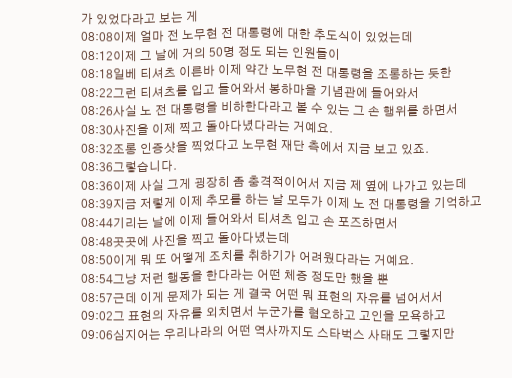가 있었다라고 보는 게
08:08이제 얼마 전 노무현 전 대통령에 대한 추도식이 있었는데
08:12이제 그 날에 거의 50명 정도 되는 인원들이
08:18일베 티셔츠 이른바 이제 약간 노무현 전 대통령을 조롱하는 듯한
08:22그런 티셔츠를 입고 들어와서 봉하마을 기념관에 들어와서
08:26사실 노 전 대통령을 비하한다라고 볼 수 있는 그 손 행위를 하면서
08:30사진을 이제 찍고 돌아다녔다라는 거예요.
08:32조롱 인증샷을 찍었다고 노무현 재단 측에서 지금 보고 있죠.
08:36그렇습니다.
08:36이제 사실 그게 굉장히 좀 충격적이어서 지금 제 옆에 나가고 있는데
08:39지금 저렇게 이제 추모를 하는 날 모두가 이제 노 전 대통령을 기억하고
08:44기리는 날에 이제 들어와서 티셔츠 입고 손 포즈하면서
08:48곳곳에 사진을 찍고 돌아다녔는데
08:50이게 뭐 또 어떻게 조치를 취하기가 어려웠다라는 거예요.
08:54그냥 저런 행동을 한다라는 어떤 체증 정도만 했을 뿐
08:57근데 이게 문제가 되는 게 결국 어떤 뭐 표현의 자유를 넘어서서
09:02그 표현의 자유를 외치면서 누군가를 혐오하고 고인을 모욕하고
09:06심지어는 우리나라의 어떤 역사까지도 스타벅스 사태도 그렇지만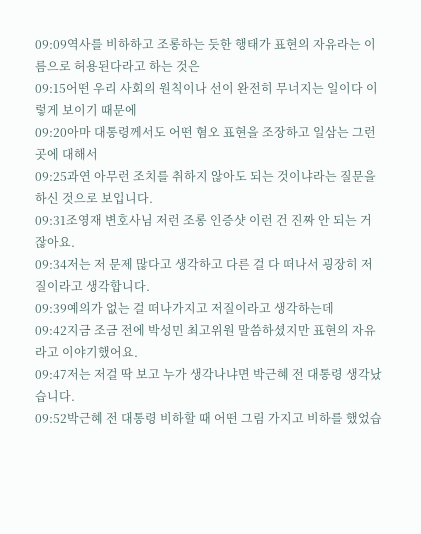09:09역사를 비하하고 조롱하는 듯한 행태가 표현의 자유라는 이름으로 허용된다라고 하는 것은
09:15어떤 우리 사회의 원칙이나 선이 완전히 무너지는 일이다 이렇게 보이기 때문에
09:20아마 대통령께서도 어떤 혐오 표현을 조장하고 일삼는 그런 곳에 대해서
09:25과연 아무런 조치를 취하지 않아도 되는 것이냐라는 질문을 하신 것으로 보입니다.
09:31조영재 변호사님 저런 조롱 인증샷 이런 건 진짜 안 되는 거잖아요.
09:34저는 저 문제 많다고 생각하고 다른 걸 다 떠나서 굉장히 저질이라고 생각합니다.
09:39예의가 없는 걸 떠나가지고 저질이라고 생각하는데
09:42지금 조금 전에 박성민 최고위원 말씀하셨지만 표현의 자유라고 이야기했어요.
09:47저는 저걸 딱 보고 누가 생각나냐면 박근혜 전 대통령 생각났습니다.
09:52박근혜 전 대통령 비하할 때 어떤 그림 가지고 비하를 했었습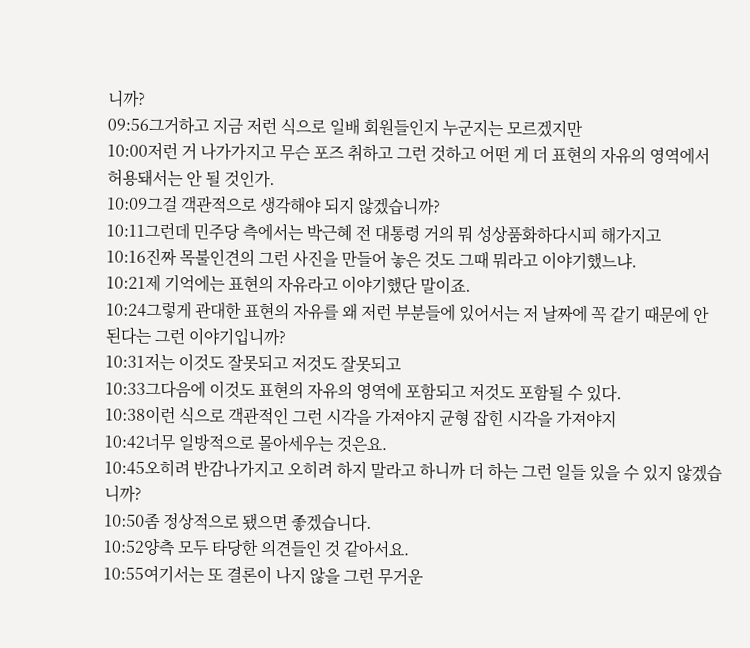니까?
09:56그거하고 지금 저런 식으로 일배 회원들인지 누군지는 모르겠지만
10:00저런 거 나가가지고 무슨 포즈 취하고 그런 것하고 어떤 게 더 표현의 자유의 영역에서 허용돼서는 안 될 것인가.
10:09그걸 객관적으로 생각해야 되지 않겠습니까?
10:11그런데 민주당 측에서는 박근혜 전 대통령 거의 뭐 성상품화하다시피 해가지고
10:16진짜 목불인견의 그런 사진을 만들어 놓은 것도 그때 뭐라고 이야기했느냐.
10:21제 기억에는 표현의 자유라고 이야기했단 말이죠.
10:24그렇게 관대한 표현의 자유를 왜 저런 부분들에 있어서는 저 날짜에 꼭 같기 때문에 안 된다는 그런 이야기입니까?
10:31저는 이것도 잘못되고 저것도 잘못되고
10:33그다음에 이것도 표현의 자유의 영역에 포함되고 저것도 포함될 수 있다.
10:38이런 식으로 객관적인 그런 시각을 가져야지 균형 잡힌 시각을 가져야지
10:42너무 일방적으로 몰아세우는 것은요.
10:45오히려 반감나가지고 오히려 하지 말라고 하니까 더 하는 그런 일들 있을 수 있지 않겠습니까?
10:50좀 정상적으로 됐으면 좋겠습니다.
10:52양측 모두 타당한 의견들인 것 같아서요.
10:55여기서는 또 결론이 나지 않을 그런 무거운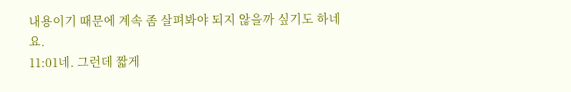내용이기 때문에 계속 좀 살펴봐야 되지 않을까 싶기도 하네요.
11:01네. 그런데 짧게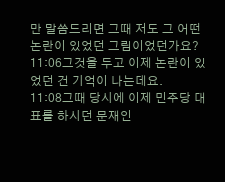만 말씀드리면 그때 저도 그 어떤 논란이 있었던 그림이었던가요?
11:06그것을 두고 이제 논란이 있었던 건 기억이 나는데요.
11:08그때 당시에 이제 민주당 대표를 하시던 문재인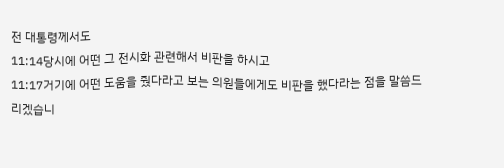전 대통령께서도
11:14당시에 어떤 그 전시화 관련해서 비판을 하시고
11:17거기에 어떤 도움을 줬다라고 보는 의원들에게도 비판을 했다라는 점을 말씀드리겠습니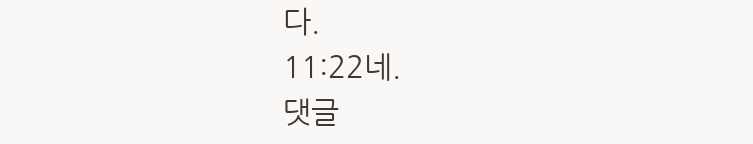다.
11:22네.
댓글